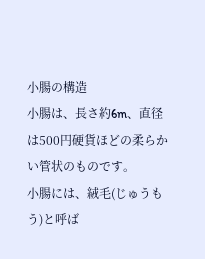小腸の構造
小腸は、長さ約6m、直径は500円硬貨ほどの柔らかい管状のものです。
小腸には、絨毛(じゅうもう)と呼ば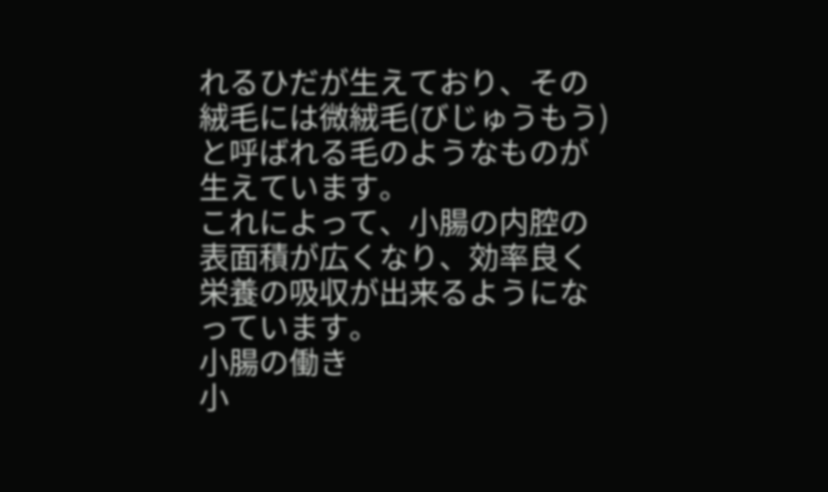れるひだが生えており、その絨毛には微絨毛(びじゅうもう) と呼ばれる毛のようなものが生えています。
これによって、小腸の内腔の表面積が広くなり、効率良く栄養の吸収が出来るようになっています。
小腸の働き
小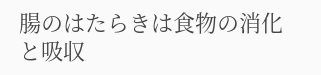腸のはたらきは食物の消化と吸収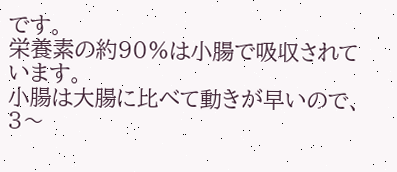です。
栄養素の約90%は小腸で吸収されています。
小腸は大腸に比べて動きが早いので、3〜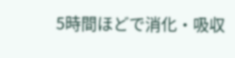5時間ほどで消化・吸収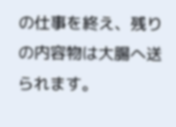の仕事を終え、残りの内容物は大腸へ送られます。